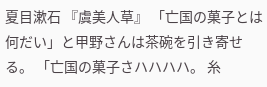夏目漱石 『虞美人草』 「亡国の菓子とは何だい」と甲野さんは茶碗を引き寄せる。 「亡国の菓子さハハハハ。 糸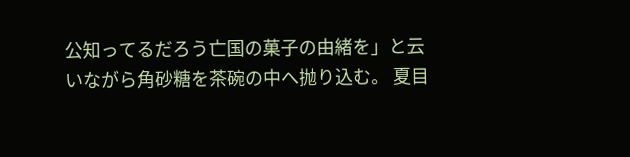公知ってるだろう亡国の菓子の由緒を」と云いながら角砂糖を茶碗の中へ抛り込む。 夏目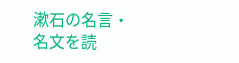漱石の名言・名文を読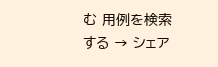む 用例を検索する → シェア